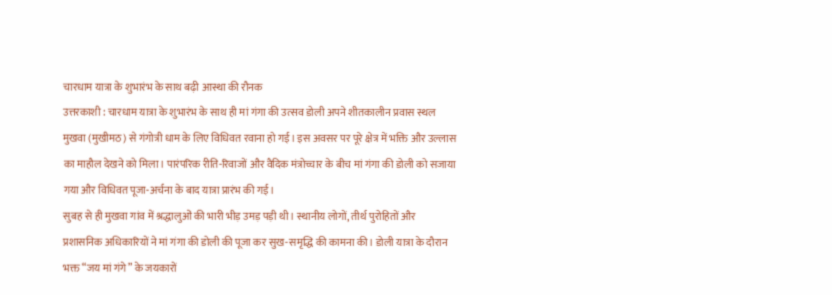चारधाम यात्रा के शुभारंभ के साथ बढ़ी आस्था की रौनक
उत्तरकाशी : चारधाम यात्रा के शुभारंभ के साथ ही मां गंगा की उत्सव डोली अपने शीतकालीन प्रवास स्थल मुखवा (मुखीमठ) से गंगोत्री धाम के लिए विधिवत रवाना हो गई। इस अवसर पर पूरे क्षेत्र में भक्ति और उल्लास का माहौल देखने को मिला। पारंपरिक रीति-रिवाजों और वैदिक मंत्रोच्चार के बीच मां गंगा की डोली को सजाया गया और विधिवत पूजा-अर्चना के बाद यात्रा प्रारंभ की गई।
सुबह से ही मुखवा गांव में श्रद्धालुओं की भारी भीड़ उमड़ पड़ी थी। स्थानीय लोगों, तीर्थ पुरोहितों और प्रशासनिक अधिकारियों ने मां गंगा की डोली की पूजा कर सुख-समृद्धि की कामना की। डोली यात्रा के दौरान भक्त “जय मां गंगे” के जयकारों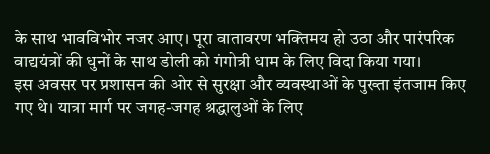के साथ भावविभोर नजर आए। पूरा वातावरण भक्तिमय हो उठा और पारंपरिक वाद्ययंत्रों की धुनों के साथ डोली को गंगोत्री धाम के लिए विदा किया गया।
इस अवसर पर प्रशासन की ओर से सुरक्षा और व्यवस्थाओं के पुख्ता इंतजाम किए गए थे। यात्रा मार्ग पर जगह-जगह श्रद्धालुओं के लिए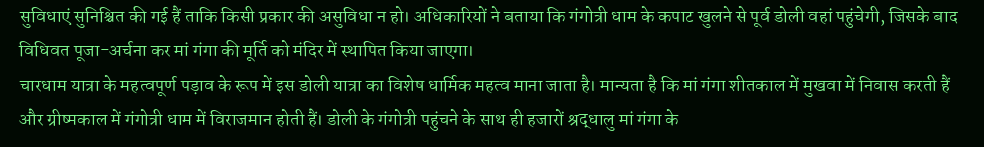सुविधाएं सुनिश्चित की गई हैं ताकि किसी प्रकार की असुविधा न हो। अधिकारियों ने बताया कि गंगोत्री धाम के कपाट खुलने से पूर्व डोली वहां पहुंचेगी, जिसके बाद विधिवत पूजा-अर्चना कर मां गंगा की मूर्ति को मंदिर में स्थापित किया जाएगा।
चारधाम यात्रा के महत्वपूर्ण पड़ाव के रूप में इस डोली यात्रा का विशेष धार्मिक महत्व माना जाता है। मान्यता है कि मां गंगा शीतकाल में मुखवा में निवास करती हैं और ग्रीष्मकाल में गंगोत्री धाम में विराजमान होती हैं। डोली के गंगोत्री पहुंचने के साथ ही हजारों श्रद्धालु मां गंगा के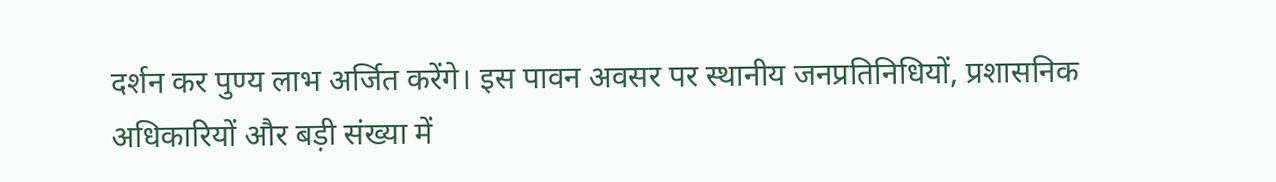दर्शन कर पुण्य लाभ अर्जित करेंगे। इस पावन अवसर पर स्थानीय जनप्रतिनिधियों, प्रशासनिक अधिकारियों और बड़ी संख्या में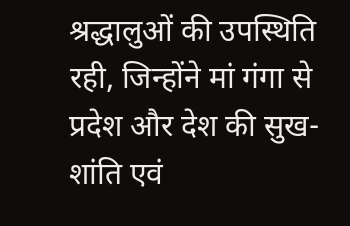श्रद्धालुओं की उपस्थिति रही, जिन्होंने मां गंगा से प्रदेश और देश की सुख-शांति एवं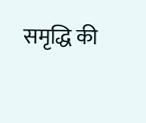समृद्धि की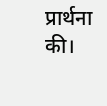प्रार्थना की।